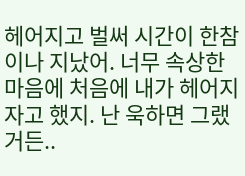헤어지고 벌써 시간이 한참이나 지났어. 너무 속상한 마음에 처음에 내가 헤어지자고 했지. 난 욱하면 그랬거든..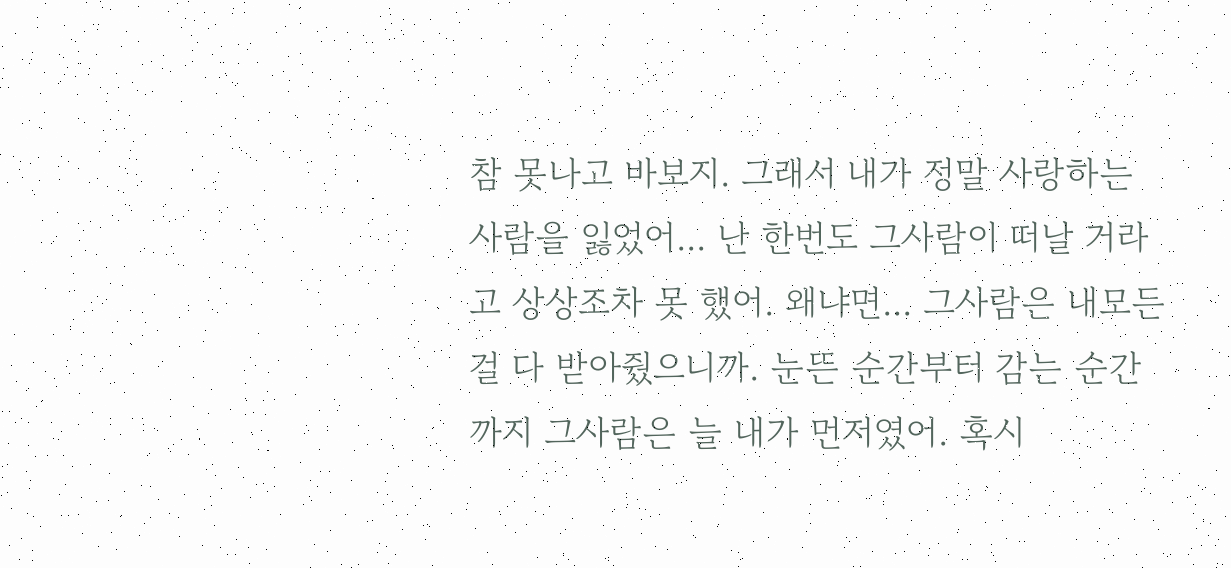참 못나고 바보지. 그래서 내가 정말 사랑하는 사람을 잃었어... 난 한번도 그사람이 떠날 거라고 상상조차 못 했어. 왜냐면... 그사람은 내모든 걸 다 받아줬으니까. 눈뜬 순간부터 감는 순간까지 그사람은 늘 내가 먼저였어. 혹시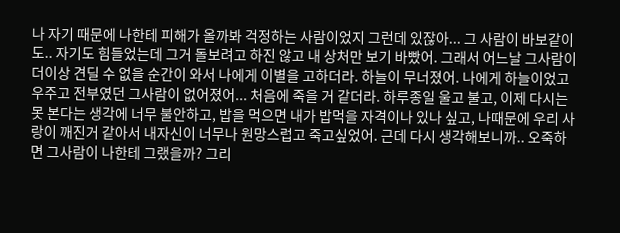나 자기 때문에 나한테 피해가 올까봐 걱정하는 사람이었지 그런데 있잖아... 그 사람이 바보같이도.. 자기도 힘들었는데 그거 돌보려고 하진 않고 내 상처만 보기 바빴어. 그래서 어느날 그사람이 더이상 견딜 수 없을 순간이 와서 나에게 이별을 고하더라. 하늘이 무너졌어. 나에게 하늘이었고 우주고 전부였던 그사람이 없어졌어... 처음에 죽을 거 같더라. 하루종일 울고 불고, 이제 다시는 못 본다는 생각에 너무 불안하고, 밥을 먹으면 내가 밥먹을 자격이나 있나 싶고, 나때문에 우리 사랑이 깨진거 같아서 내자신이 너무나 원망스럽고 죽고싶었어. 근데 다시 생각해보니까.. 오죽하면 그사람이 나한테 그랬을까? 그리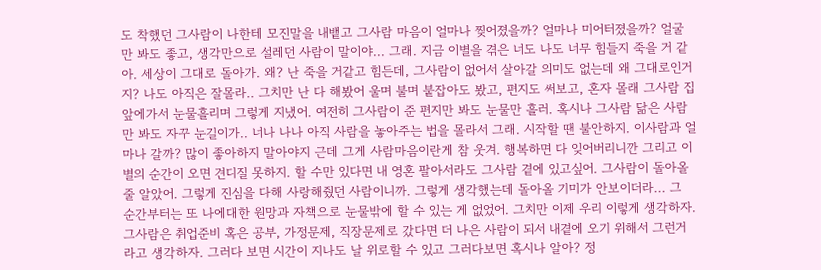도 착했던 그사람이 나한테 모진말을 내뱉고 그사람 마음이 얼마나 찢어졌을까? 얼마나 미어터졌을까? 얼굴만 봐도 좋고, 생각만으로 설레던 사람이 말이야... 그래. 지금 이별을 겪은 너도 나도 너무 힘들지 죽을 거 같아. 세상이 그대로 돌아가. 왜? 난 죽을 거같고 힘든데, 그사람이 없어서 살아갈 의미도 없는데 왜 그대로인거지? 나도 아직은 잘몰라.. 그치만 난 다 해봤어 울며 불며 붙잡아도 봤고, 편지도 써보고, 혼자 몰래 그사람 집앞에가서 눈물흘리며 그렇게 지냈어. 여전히 그사람이 준 편지만 봐도 눈물만 흘러. 혹시나 그사람 닮은 사람만 봐도 자꾸 눈길이가.. 너나 나나 아직 사람을 놓아주는 법을 몰라서 그래. 시작할 땐 불안하지. 이사람과 얼마나 갈까? 많이 좋아하지 말아야지 근데 그게 사람마음이란게 참 웃겨. 행복하면 다 잊어버리니깐 그리고 이별의 순간이 오면 견디질 못하지. 할 수만 있다면 내 영혼 팔아서라도 그사람 곁에 있고싶어. 그사람이 돌아올 줄 알았어. 그렇게 진심을 다해 사랑해줬던 사람이니까. 그렇게 생각했는데 돌아올 기미가 안보이더라... 그 순간부터는 또 나에대한 원망과 자책으로 눈물밖에 할 수 있는 게 없었어. 그치만 이제 우리 이렇게 생각하자. 그사람은 취업준비 혹은 공부, 가정문제, 직장문제로 갔다면 더 나은 사람이 되서 내곁에 오기 위해서 그런거라고 생각하자. 그러다 보면 시간이 지나도 날 위로할 수 있고 그러다보면 혹시나 알아? 정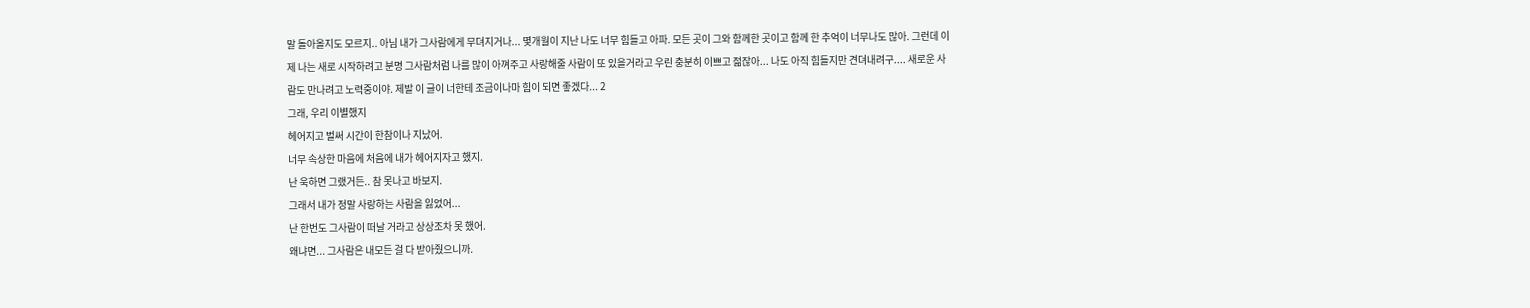말 돌아올지도 모르지.. 아님 내가 그사람에게 무뎌지거나... 몇개월이 지난 나도 너무 힘들고 아파. 모든 곳이 그와 함께한 곳이고 함께 한 추억이 너무나도 많아. 그런데 이제 나는 새로 시작하려고 분명 그사람처럼 나를 많이 아껴주고 사랑해줄 사람이 또 있을거라고 우린 충분히 이쁘고 젊잖아... 나도 아직 힘들지만 견뎌내려구.... 새로운 사람도 만나려고 노력중이야. 제발 이 글이 너한테 조금이나마 힘이 되면 좋겠다... 2
그래, 우리 이별했지
헤어지고 벌써 시간이 한참이나 지났어.
너무 속상한 마음에 처음에 내가 헤어지자고 했지.
난 욱하면 그랬거든.. 참 못나고 바보지.
그래서 내가 정말 사랑하는 사람을 잃었어...
난 한번도 그사람이 떠날 거라고 상상조차 못 했어.
왜냐면... 그사람은 내모든 걸 다 받아줬으니까.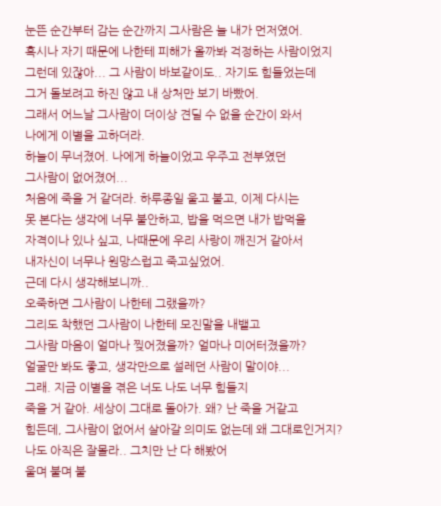눈뜬 순간부터 감는 순간까지 그사람은 늘 내가 먼저였어.
혹시나 자기 때문에 나한테 피해가 올까봐 걱정하는 사람이었지
그런데 있잖아... 그 사람이 바보같이도.. 자기도 힘들었는데
그거 돌보려고 하진 않고 내 상처만 보기 바빴어.
그래서 어느날 그사람이 더이상 견딜 수 없을 순간이 와서
나에게 이별을 고하더라.
하늘이 무너졌어. 나에게 하늘이었고 우주고 전부였던
그사람이 없어졌어...
처음에 죽을 거 같더라. 하루종일 울고 불고, 이제 다시는
못 본다는 생각에 너무 불안하고, 밥을 먹으면 내가 밥먹을
자격이나 있나 싶고, 나때문에 우리 사랑이 깨진거 같아서
내자신이 너무나 원망스럽고 죽고싶었어.
근데 다시 생각해보니까..
오죽하면 그사람이 나한테 그랬을까?
그리도 착했던 그사람이 나한테 모진말을 내뱉고
그사람 마음이 얼마나 찢어졌을까? 얼마나 미어터졌을까?
얼굴만 봐도 좋고, 생각만으로 설레던 사람이 말이야...
그래. 지금 이별을 겪은 너도 나도 너무 힘들지
죽을 거 같아. 세상이 그대로 돌아가. 왜? 난 죽을 거같고
힘든데, 그사람이 없어서 살아갈 의미도 없는데 왜 그대로인거지?
나도 아직은 잘몰라.. 그치만 난 다 해봤어
울며 불며 붙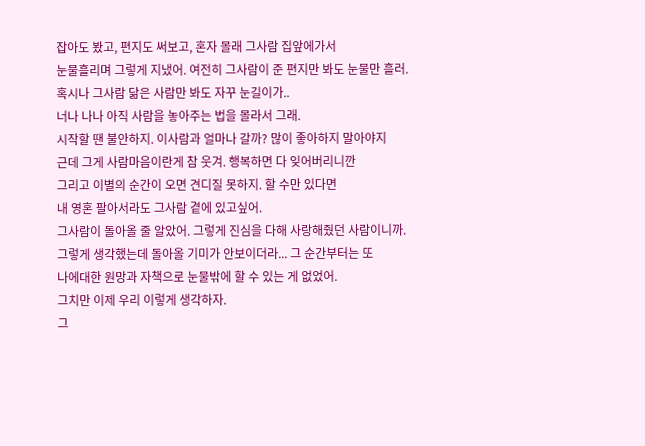잡아도 봤고, 편지도 써보고, 혼자 몰래 그사람 집앞에가서
눈물흘리며 그렇게 지냈어. 여전히 그사람이 준 편지만 봐도 눈물만 흘러.
혹시나 그사람 닮은 사람만 봐도 자꾸 눈길이가..
너나 나나 아직 사람을 놓아주는 법을 몰라서 그래.
시작할 땐 불안하지. 이사람과 얼마나 갈까? 많이 좋아하지 말아야지
근데 그게 사람마음이란게 참 웃겨. 행복하면 다 잊어버리니깐
그리고 이별의 순간이 오면 견디질 못하지. 할 수만 있다면
내 영혼 팔아서라도 그사람 곁에 있고싶어.
그사람이 돌아올 줄 알았어. 그렇게 진심을 다해 사랑해줬던 사람이니까.
그렇게 생각했는데 돌아올 기미가 안보이더라... 그 순간부터는 또
나에대한 원망과 자책으로 눈물밖에 할 수 있는 게 없었어.
그치만 이제 우리 이렇게 생각하자.
그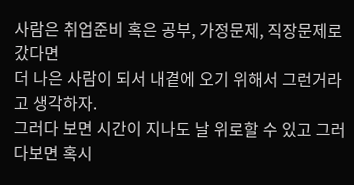사람은 취업준비 혹은 공부, 가정문제, 직장문제로 갔다면
더 나은 사람이 되서 내곁에 오기 위해서 그런거라고 생각하자.
그러다 보면 시간이 지나도 날 위로할 수 있고 그러다보면 혹시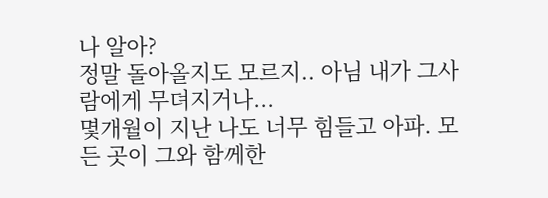나 알아?
정말 돌아올지도 모르지.. 아님 내가 그사람에게 무뎌지거나...
몇개월이 지난 나도 너무 힘들고 아파. 모든 곳이 그와 함께한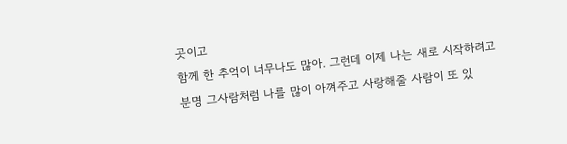곳이고
함께 한 추억이 너무나도 많아. 그런데 이제 나는 새로 시작하려고
분명 그사람처럼 나를 많이 아껴주고 사랑해줄 사람이 또 있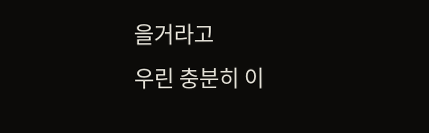을거라고
우린 충분히 이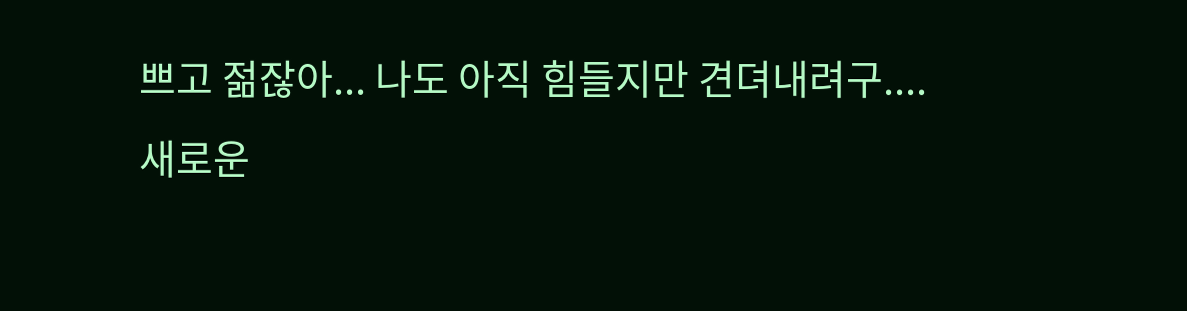쁘고 젊잖아... 나도 아직 힘들지만 견뎌내려구....
새로운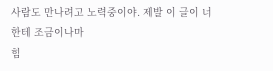사람도 만나려고 노력중이야. 제발 이 글이 너한테 조금이나마
힘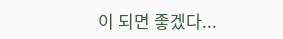이 되면 좋겠다...